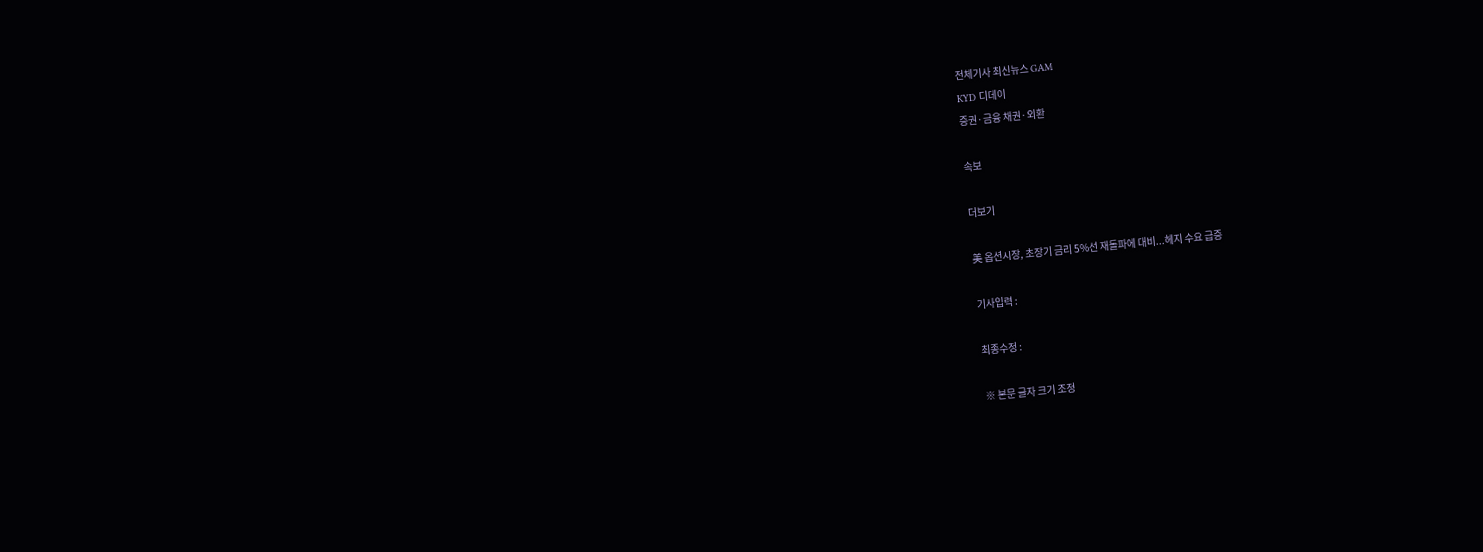전체기사 최신뉴스 GAM
KYD 디데이
증권·금융 채권·외환

속보

더보기

美 옵션시장, 초장기 금리 5%선 재돌파에 대비...헤지 수요 급증

기사입력 :

최종수정 :

※ 본문 글자 크기 조정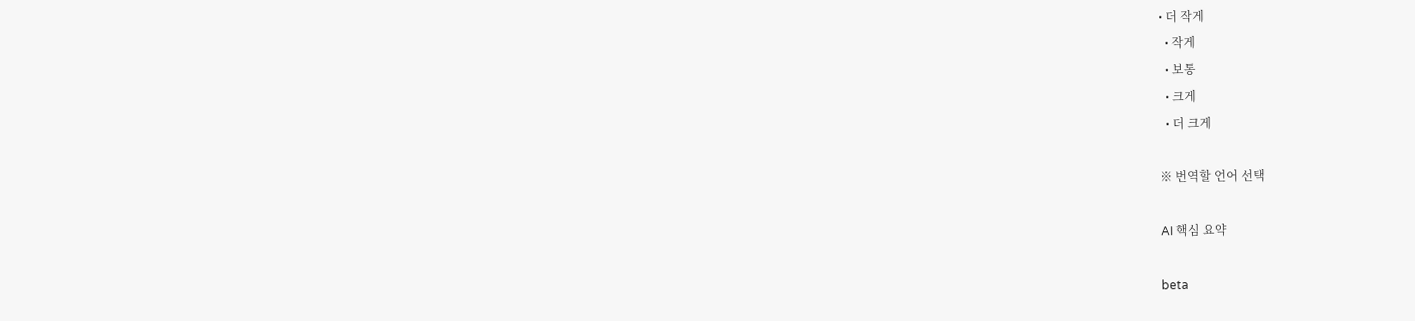• 더 작게
  • 작게
  • 보통
  • 크게
  • 더 크게

※ 번역할 언어 선택

AI 핵심 요약

beta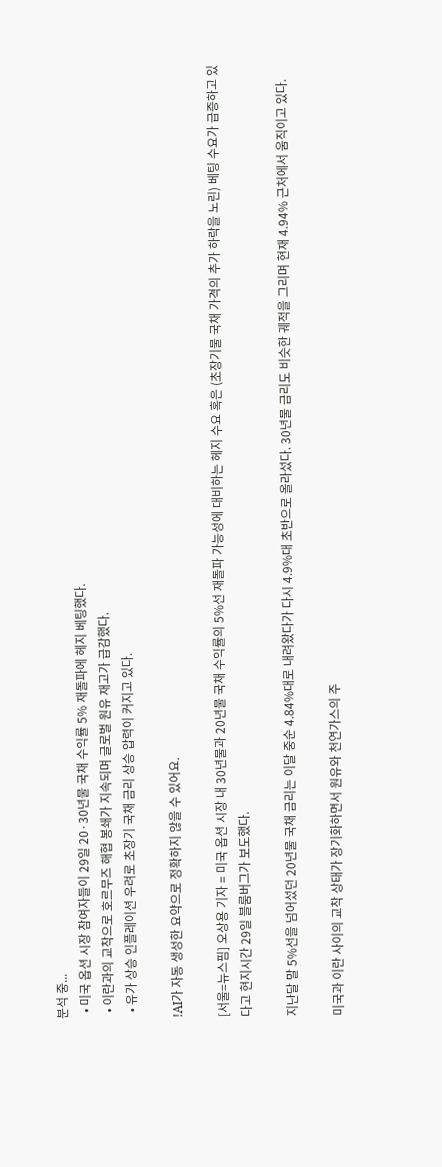분석 중...
  • 미국 옵션 시장 참여자들이 29일 20·30년물 국채 수익률 5% 재돌파에 헤지 베팅했다.
  • 이란과의 교착으로 호르무즈 해협 봉쇄가 지속되며 글로벌 원유 재고가 급감했다.
  • 유가 상승 인플레이션 우려로 초장기 국채 금리 상승 압력이 커지고 있다.

!AI가 자동 생성한 요약으로 정확하지 않을 수 있어요.

[서울=뉴스핌] 오상용 기자 = 미국 옵션 시장 내 30년물과 20년물 국채 수익률의 5%선 재돌파 가능성에 대비하는 헤지 수요 혹은 (초장기물 국채 가격의 추가 하락을 노린) 베팅 수요가 급증하고 있다고 현지시간 29일 블룸버그가 보도했다.

지난달 말 5%선을 넘어섰던 20년물 국채 금리는 이달 중순 4.84%대로 내려왔다가 다시 4.9%대 초반으로 올라섰다. 30년물 금리도 비슷한 궤적을 그리며 현재 4.94% 근처에서 움직이고 있다.

미국과 이란 사이의 교착 상태가 장기화하면서 원유와 천연가스의 주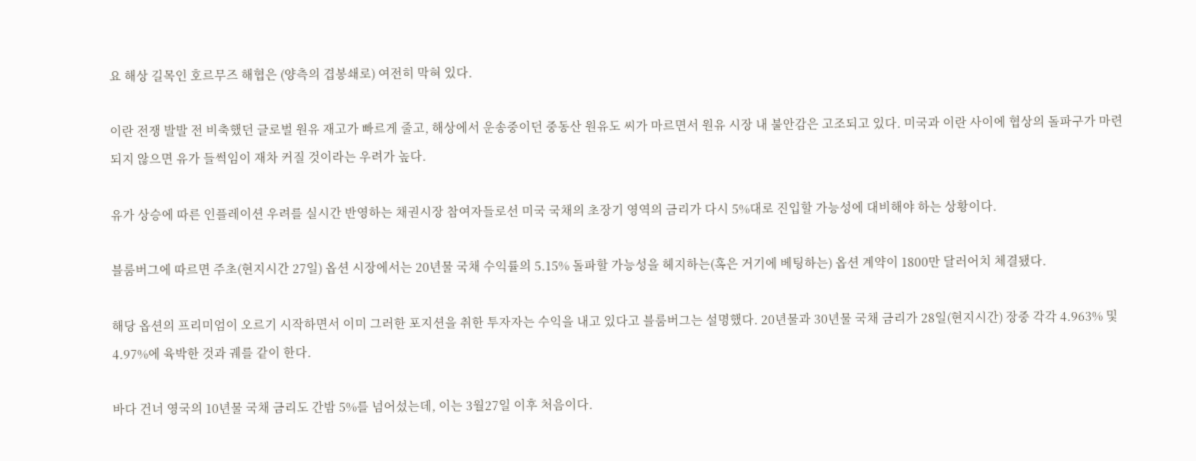요 해상 길목인 호르무즈 해협은 (양측의 겹봉쇄로) 여전히 막혀 있다.

이란 전쟁 발발 전 비축했던 글로벌 원유 재고가 빠르게 줄고, 해상에서 운송중이던 중동산 원유도 씨가 마르면서 원유 시장 내 불안감은 고조되고 있다. 미국과 이란 사이에 협상의 돌파구가 마련되지 않으면 유가 들썩임이 재차 커질 것이라는 우려가 높다.

유가 상승에 따른 인플레이션 우려를 실시간 반영하는 채권시장 참여자들로선 미국 국채의 초장기 영역의 금리가 다시 5%대로 진입할 가능성에 대비해야 하는 상황이다.

블룸버그에 따르면 주초(현지시간 27일) 옵션 시장에서는 20년물 국채 수익률의 5.15% 돌파할 가능성을 헤지하는(혹은 거기에 베팅하는) 옵션 계약이 1800만 달러어치 체결됐다.

해당 옵션의 프리미엄이 오르기 시작하면서 이미 그러한 포지션을 취한 투자자는 수익을 내고 있다고 블룸버그는 설명했다. 20년물과 30년물 국채 금리가 28일(현지시간) 장중 각각 4.963% 및 4.97%에 육박한 것과 궤를 같이 한다.

바다 건너 영국의 10년물 국채 금리도 간밤 5%를 넘어섰는데, 이는 3월27일 이후 처음이다.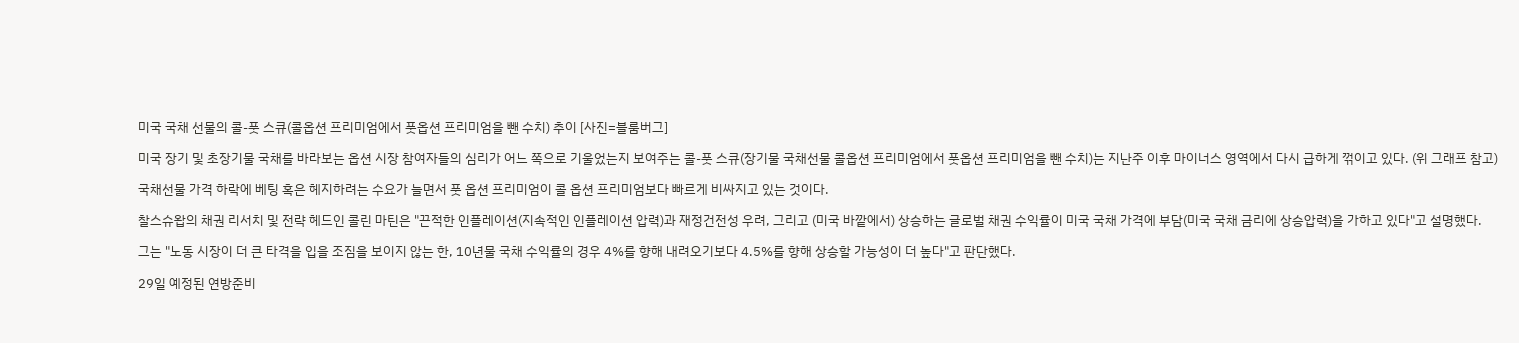미국 국채 선물의 콜-풋 스큐(콜옵션 프리미엄에서 풋옵션 프리미엄을 뺀 수치) 추이 [사진=블룸버그]

미국 장기 및 초장기물 국채를 바라보는 옵션 시장 참여자들의 심리가 어느 쪽으로 기울었는지 보여주는 콜-풋 스큐(장기물 국채선물 콜옵션 프리미엄에서 풋옵션 프리미엄을 뺀 수치)는 지난주 이후 마이너스 영역에서 다시 급하게 꺾이고 있다. (위 그래프 참고)

국채선물 가격 하락에 베팅 혹은 헤지하려는 수요가 늘면서 풋 옵션 프리미엄이 콜 옵션 프리미엄보다 빠르게 비싸지고 있는 것이다.

찰스슈왑의 채권 리서치 및 전략 헤드인 콜린 마틴은 "끈적한 인플레이션(지속적인 인플레이션 압력)과 재정건전성 우려, 그리고 (미국 바깥에서) 상승하는 글로벌 채권 수익률이 미국 국채 가격에 부담(미국 국채 금리에 상승압력)을 가하고 있다"고 설명했다.

그는 "노동 시장이 더 큰 타격을 입을 조짐을 보이지 않는 한, 10년물 국채 수익률의 경우 4%를 향해 내려오기보다 4.5%를 향해 상승할 가능성이 더 높다"고 판단했다.

29일 예정된 연방준비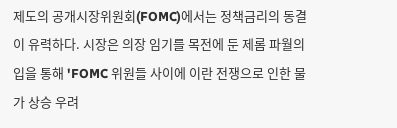제도의 공개시장위원회(FOMC)에서는 정책금리의 동결이 유력하다. 시장은 의장 임기를 목전에 둔 제롬 파월의 입을 통해 'FOMC 위원들 사이에 이란 전쟁으로 인한 물가 상승 우려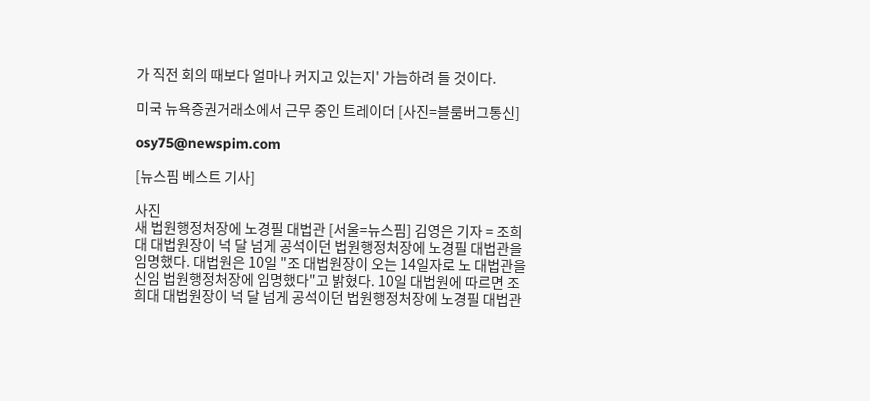가 직전 회의 때보다 얼마나 커지고 있는지' 가늠하려 들 것이다.

미국 뉴욕증권거래소에서 근무 중인 트레이더 [사진=블룸버그통신]

osy75@newspim.com

[뉴스핌 베스트 기사]

사진
새 법원행정처장에 노경필 대법관 [서울=뉴스핌] 김영은 기자 = 조희대 대법원장이 넉 달 넘게 공석이던 법원행정처장에 노경필 대법관을 임명했다. 대법원은 10일 "조 대법원장이 오는 14일자로 노 대법관을 신임 법원행정처장에 임명했다"고 밝혔다. 10일 대법원에 따르면 조희대 대법원장이 넉 달 넘게 공석이던 법원행정처장에 노경필 대법관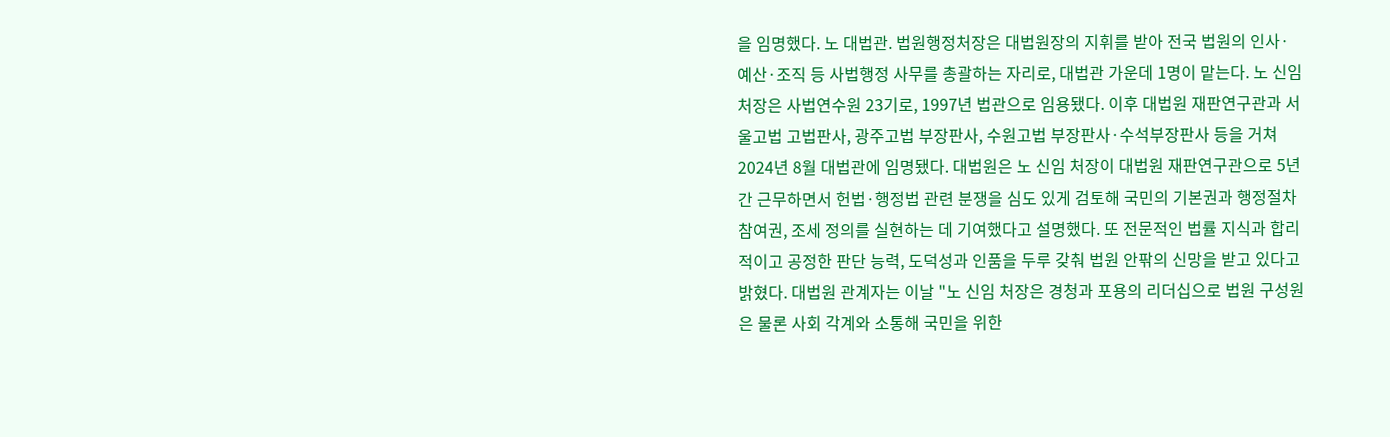을 임명했다. 노 대법관. 법원행정처장은 대법원장의 지휘를 받아 전국 법원의 인사·예산·조직 등 사법행정 사무를 총괄하는 자리로, 대법관 가운데 1명이 맡는다. 노 신임 처장은 사법연수원 23기로, 1997년 법관으로 임용됐다. 이후 대법원 재판연구관과 서울고법 고법판사, 광주고법 부장판사, 수원고법 부장판사·수석부장판사 등을 거쳐 2024년 8월 대법관에 임명됐다. 대법원은 노 신임 처장이 대법원 재판연구관으로 5년간 근무하면서 헌법·행정법 관련 분쟁을 심도 있게 검토해 국민의 기본권과 행정절차 참여권, 조세 정의를 실현하는 데 기여했다고 설명했다. 또 전문적인 법률 지식과 합리적이고 공정한 판단 능력, 도덕성과 인품을 두루 갖춰 법원 안팎의 신망을 받고 있다고 밝혔다. 대법원 관계자는 이날 "노 신임 처장은 경청과 포용의 리더십으로 법원 구성원은 물론 사회 각계와 소통해 국민을 위한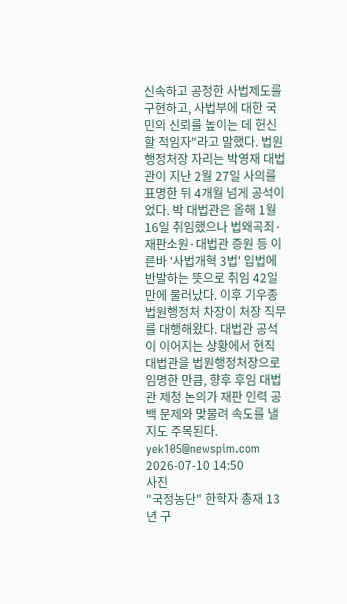신속하고 공정한 사법제도를 구현하고, 사법부에 대한 국민의 신뢰를 높이는 데 헌신할 적임자"라고 말했다. 법원행정처장 자리는 박영재 대법관이 지난 2월 27일 사의를 표명한 뒤 4개월 넘게 공석이었다. 박 대법관은 올해 1월 16일 취임했으나 법왜곡죄·재판소원·대법관 증원 등 이른바 '사법개혁 3법' 입법에 반발하는 뜻으로 취임 42일 만에 물러났다. 이후 기우종 법원행정처 차장이 처장 직무를 대행해왔다. 대법관 공석이 이어지는 상황에서 현직 대법관을 법원행정처장으로 임명한 만큼, 향후 후임 대법관 제청 논의가 재판 인력 공백 문제와 맞물려 속도를 낼지도 주목된다. yek105@newspim.com 2026-07-10 14:50
사진
"국정농단" 한학자 총재 13년 구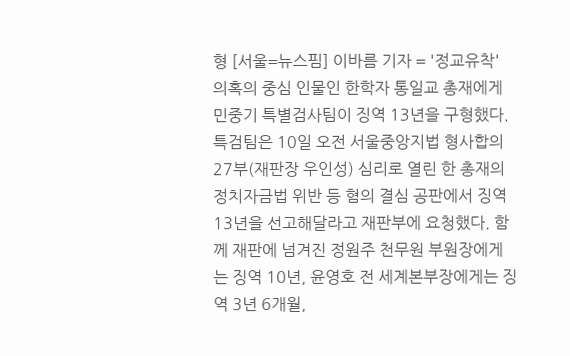형 [서울=뉴스핌] 이바름 기자 = '정교유착' 의혹의 중심 인물인 한학자 통일교 총재에게 민중기 특별검사팀이 징역 13년을 구형했다. 특검팀은 10일 오전 서울중앙지법 형사합의27부(재판장 우인성) 심리로 열린 한 총재의 정치자금법 위반 등 혐의 결심 공판에서 징역 13년을 선고해달라고 재판부에 요청했다. 함께 재판에 넘겨진 정원주 천무원 부원장에게는 징역 10년, 윤영호 전 세계본부장에게는 징역 3년 6개월,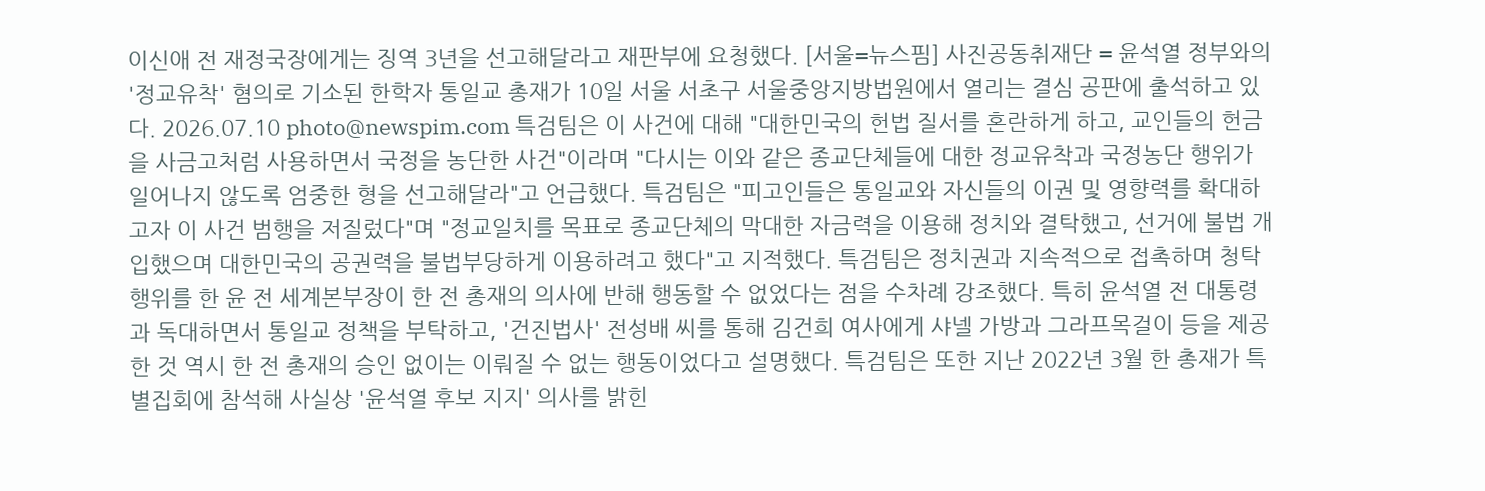이신애 전 재정국장에게는 징역 3년을 선고해달라고 재판부에 요청했다. [서울=뉴스핌] 사진공동취재단 = 윤석열 정부와의 '정교유착' 혐의로 기소된 한학자 통일교 총재가 10일 서울 서초구 서울중앙지방법원에서 열리는 결심 공판에 출석하고 있다. 2026.07.10 photo@newspim.com 특검팀은 이 사건에 대해 "대한민국의 헌법 질서를 혼란하게 하고, 교인들의 헌금을 사금고처럼 사용하면서 국정을 농단한 사건"이라며 "다시는 이와 같은 종교단체들에 대한 정교유착과 국정농단 행위가 일어나지 않도록 엄중한 형을 선고해달라"고 언급했다. 특검팀은 "피고인들은 통일교와 자신들의 이권 및 영향력를 확대하고자 이 사건 범행을 저질렀다"며 "정교일치를 목표로 종교단체의 막대한 자금력을 이용해 정치와 결탁했고, 선거에 불법 개입했으며 대한민국의 공권력을 불법부당하게 이용하려고 했다"고 지적했다. 특검팀은 정치권과 지속적으로 접촉하며 청탁 행위를 한 윤 전 세계본부장이 한 전 총재의 의사에 반해 행동할 수 없었다는 점을 수차례 강조했다. 특히 윤석열 전 대통령과 독대하면서 통일교 정책을 부탁하고, '건진법사' 전성배 씨를 통해 김건희 여사에게 샤넬 가방과 그라프목걸이 등을 제공한 것 역시 한 전 총재의 승인 없이는 이뤄질 수 없는 행동이었다고 설명했다. 특검팀은 또한 지난 2022년 3월 한 총재가 특별집회에 참석해 사실상 '윤석열 후보 지지' 의사를 밝힌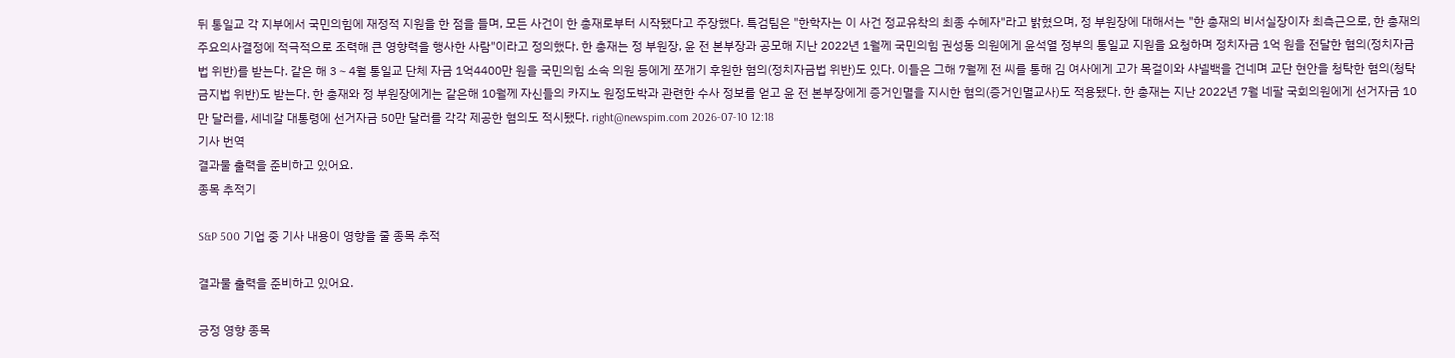뒤 통일교 각 지부에서 국민의힘에 재정적 지원을 한 점을 들며, 모든 사건이 한 총재로부터 시작됐다고 주장했다. 특검팀은 "한학자는 이 사건 정교유착의 최종 수혜자"라고 밝혔으며, 정 부원장에 대해서는 "한 총재의 비서실장이자 최측근으로, 한 총재의 주요의사결정에 적극적으로 조력해 큰 영향력을 행사한 사람"이라고 정의했다. 한 총재는 정 부원장, 윤 전 본부장과 공모해 지난 2022년 1월께 국민의힘 권성동 의원에게 윤석열 정부의 통일교 지원을 요청하며 정치자금 1억 원을 전달한 혐의(정치자금법 위반)를 받는다. 같은 해 3∼4월 통일교 단체 자금 1억4400만 원을 국민의힘 소속 의원 등에게 쪼개기 후원한 혐의(정치자금법 위반)도 있다. 이들은 그해 7월께 전 씨를 통해 김 여사에게 고가 목걸이와 샤넬백을 건네며 교단 현안을 청탁한 혐의(청탁금지법 위반)도 받는다. 한 총재와 정 부원장에게는 같은해 10월께 자신들의 카지노 원정도박과 관련한 수사 정보를 얻고 윤 전 본부장에게 증거인멸을 지시한 혐의(증거인멸교사)도 적용됐다. 한 총재는 지난 2022년 7월 네팔 국회의원에게 선거자금 10만 달러를, 세네갈 대통령에 선거자금 50만 달러를 각각 제공한 혐의도 적시됐다. right@newspim.com 2026-07-10 12:18
기사 번역
결과물 출력을 준비하고 있어요.
종목 추적기

S&P 500 기업 중 기사 내용이 영향을 줄 종목 추적

결과물 출력을 준비하고 있어요.

긍정 영향 종목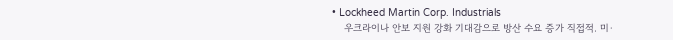• Lockheed Martin Corp. Industrials
    우크라이나 안보 지원 강화 기대감으로 방산 수요 증가 직접적. 미·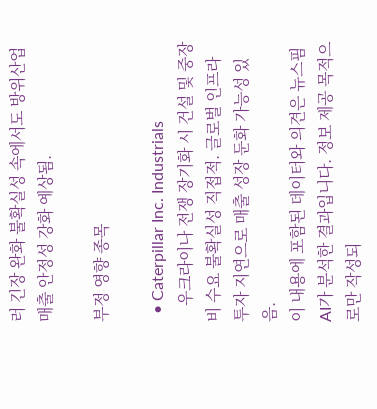러 긴장 완화 불확실성 속에서도 방위산업 매출 안정성 강화 예상됨.

부정 영향 종목

  • Caterpillar Inc. Industrials
    우크라이나 전쟁 장기화 시 건설 및 중장비 수요 불확실성 직접적. 글로벌 인프라 투자 지연으로 매출 성장 둔화 가능성 있음.
이 내용에 포함된 데이터와 의견은 뉴스핌 AI가 분석한 결과입니다. 정보 제공 목적으로만 작성되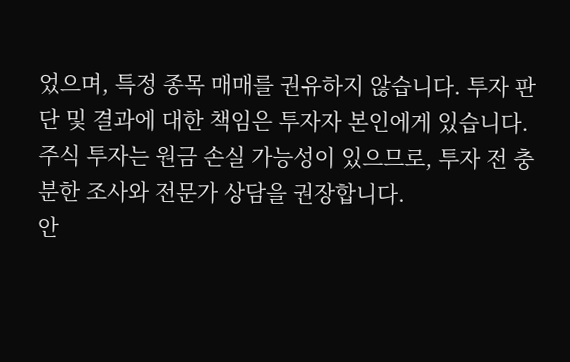었으며, 특정 종목 매매를 권유하지 않습니다. 투자 판단 및 결과에 대한 책임은 투자자 본인에게 있습니다. 주식 투자는 원금 손실 가능성이 있으므로, 투자 전 충분한 조사와 전문가 상담을 권장합니다.
안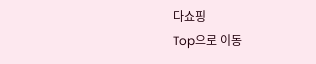다쇼핑
Top으로 이동